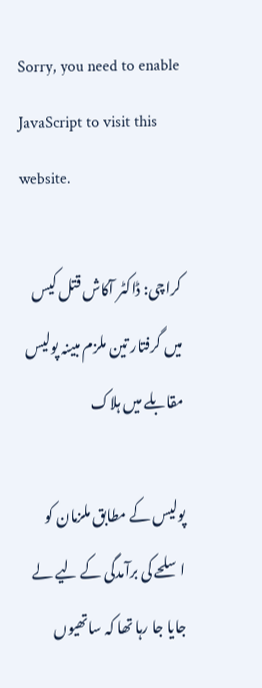Sorry, you need to enable JavaScript to visit this website.

کراچی: ڈاکٹر آکاش قتل کیس میں گرفتار تین ملزم مبینہ پولیس مقابلے میں ہلاک

پولیس کے مطابق ملزمان کو اسلحے کی برآمدگی کے لیے لے جایا جا رہا تھا کہ ساتھیوں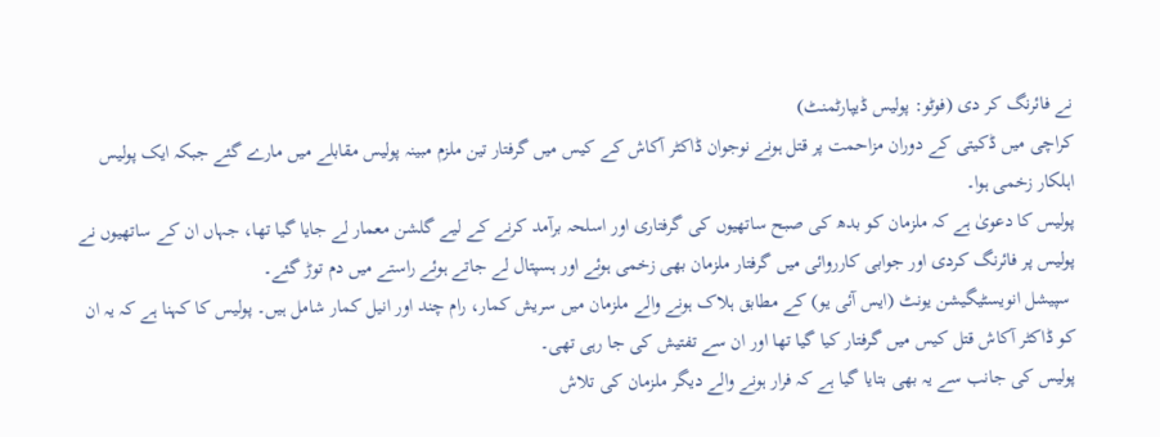نے فائرنگ کر دی (فوٹو: پولیس ڈیپارٹمنٹ)
کراچی میں ڈکیتی کے دوران مزاحمت پر قتل ہونے نوجوان ڈاکٹر آکاش کے کیس میں گرفتار تین ملزم مبینہ پولیس مقابلے میں مارے گئے جبکہ ایک پولیس اہلکار زخمی ہوا۔
پولیس کا دعویٰ ہے کہ ملزمان کو بدھ کی صبح ساتھیوں کی گرفتاری اور اسلحہ برآمد کرنے کے لیے گلشن معمار لے جایا گیا تھا، جہاں ان کے ساتھیوں نے پولیس پر فائرنگ کردی اور جوابی کارروائی میں گرفتار ملزمان بھی زخمی ہوئے اور ہسپتال لے جاتے ہوئے راستے میں دم توڑ گئے۔
 سپیشل انویسٹیگیشن یونٹ (ایس آئی یو) کے مطابق ہلاک ہونے والے ملزمان میں سریش کمار، رام چند اور انیل کمار شامل ہیں۔ پولیس کا کہنا ہے کہ یہ ان کو ڈاکٹر آکاش قتل کیس میں گرفتار کیا گیا تھا اور ان سے تفتیش کی جا رہی تھی۔
پولیس کی جانب سے یہ بھی بتایا گیا ہے کہ فرار ہونے والے دیگر ملزمان کی تلاش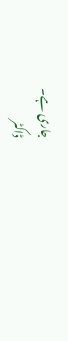جاری ہے۔
ڈاکٹر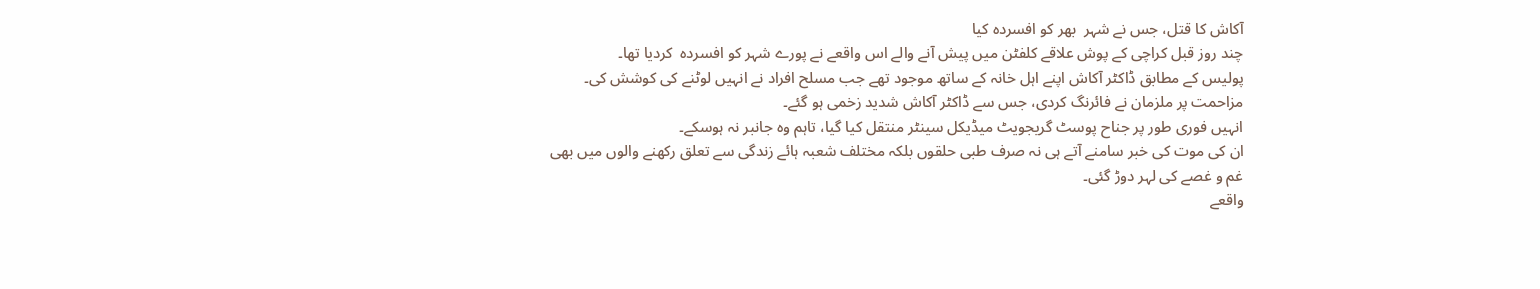آکاش کا قتل، جس نے شہر  بھر کو افسردہ کیا
چند روز قبل کراچی کے پوش علاقے کلفٹن میں پیش آنے والے اس واقعے نے پورے شہر کو افسردہ  کردیا تھا۔
پولیس کے مطابق ڈاکٹر آکاش اپنے اہل خانہ کے ساتھ موجود تھے جب مسلح افراد نے انہیں لوٹنے کی کوشش کی۔ مزاحمت پر ملزمان نے فائرنگ کردی، جس سے ڈاکٹر آکاش شدید زخمی ہو گئے۔
انہیں فوری طور پر جناح پوسٹ گریجویٹ میڈیکل سینٹر منتقل کیا گیا، تاہم وہ جانبر نہ ہوسکے۔
ان کی موت کی خبر سامنے آتے ہی نہ صرف طبی حلقوں بلکہ مختلف شعبہ ہائے زندگی سے تعلق رکھنے والوں میں بھی غم و غصے کی لہر دوڑ گئی۔
واقعے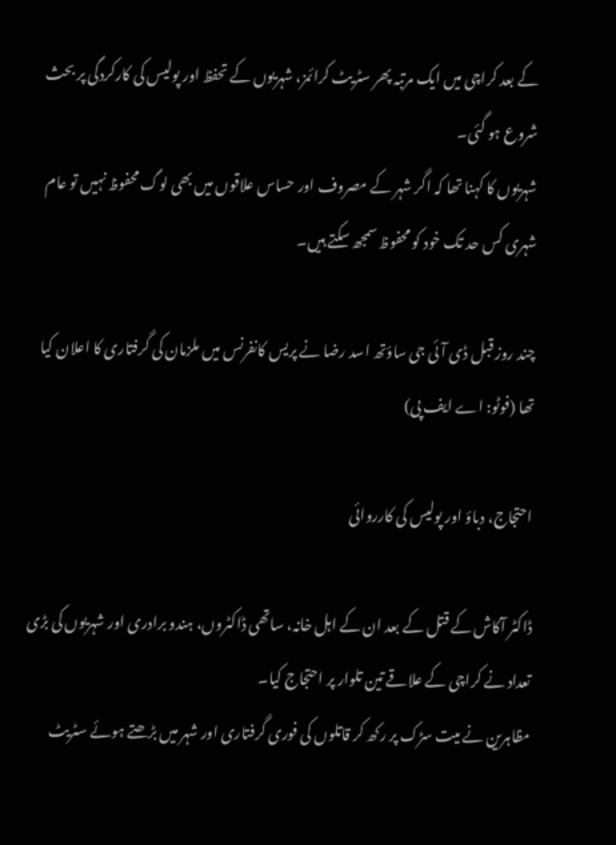کے بعد کراچی میں ایک مرتبہ پھر سٹریٹ کرائمز، شہریوں کے تحفظ اور پولیس کی کارکردگی پر بحث شروع ہو گئی۔
شہریوں کا کہنا تھا کہ اگر شہر کے مصروف اور حساس علاقوں میں بھی لوگ محفوظ نہیں تو عام شہری کس حد تک خود کو محفوظ سمجھ سکتے ہیں۔

چند روز قبل ڈی آئی جی ساؤتھ اسد رضا نے پریس کانفرنس میں ملزمان کی گرفتاری کا اعلان کیا تھا (فوٹو: اے ایف پی)

احتجاج، دباؤ اور پولیس کی کارروائی

ڈاکٹر آکاش کے قتل کے بعد ان کے اہل خانہ، ساتھی ڈاکٹروں، ہندو برادری اور شہریوں کی بڑی تعداد نے کراچی کے علاقے تین تلوار پر احتجاج کیا۔
مظاہرین نے میت سڑک پر رکھ کر قاتلوں کی فوری گرفتاری اور شہر میں بڑھتے ہوئے سٹریٹ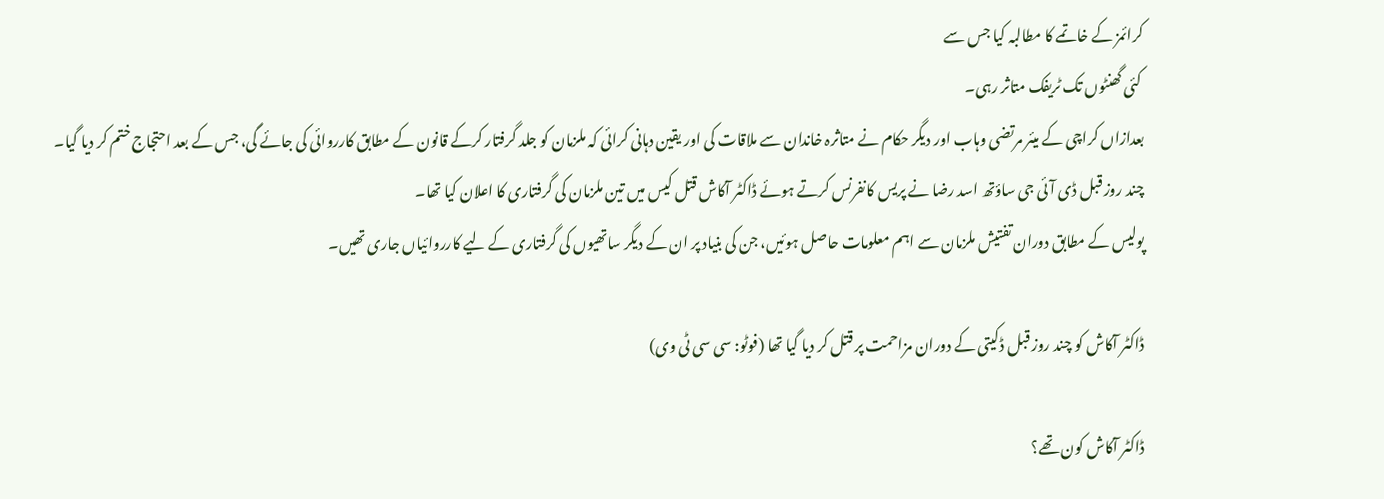کرائمز کے خاتمے کا مطالبہ کیا جس سے
 کئی گھنٹوں تک ٹریفک متاثر رہی۔
بعدازاں کراچی کے میئر مرتضی وہاب اور دیگر حکام نے متاثرہ خاندان سے ملاقات کی اور یقین دہانی کرائی کہ ملزمان کو جلد گرفتار کرکے قانون کے مطابق کارروائی کی جائے گی، جس کے بعد احتجاج ختم کر دیا گیا۔
چند روز قبل ڈی آئی جی ساؤتھ اسد رضا نے پریس کانفرنس کرتے ہوئے ڈاکٹر آکاش قتل کیس میں تین ملزمان کی گرفتاری کا اعلان کیا تھا۔
پولیس کے مطابق دوران تفتیش ملزمان سے اہم معلومات حاصل ہوئیں، جن کی بنیاد پر ان کے دیگر ساتھیوں کی گرفتاری کے لیے کارروائیاں جاری تھیں۔

ڈاکٹر آکاش کو چند روز قبل ڈکیتی کے دوران مزاحمت پر قتل کر دیا گیا تھا (فوٹو: سی سی ٹی وی)

ڈاکٹر آکاش کون تھے؟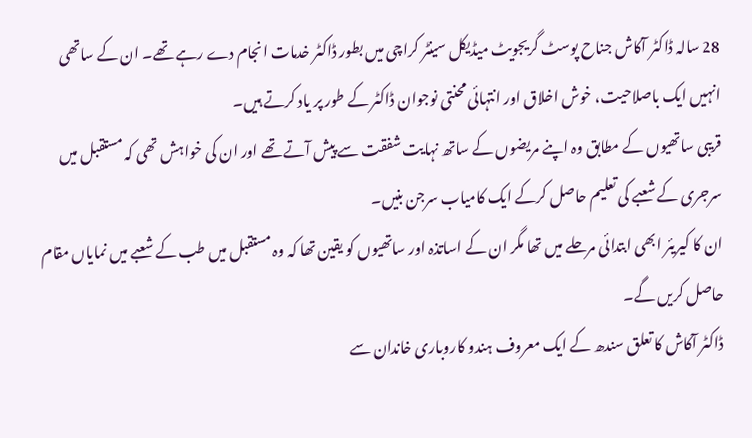28 سالہ ڈاکٹر آکاش جناح پوسٹ گریجویٹ میڈیکل سینٹر کراچی میں بطور ڈاکٹر خدمات انجام دے رہے تھے۔ ان کے ساتھی انہیں ایک باصلاحیت، خوش اخلاق اور انتہائی محنتی نوجوان ڈاکٹر کے طور پر یاد کرتے ہیں۔
قریبی ساتھیوں کے مطابق وہ اپنے مریضوں کے ساتھ نہایت شفقت سے پیش آتے تھے اور ان کی خواہش تھی کہ مستقبل میں سرجری کے شعبے کی تعلیم حاصل کرکے ایک کامیاب سرجن بنیں۔
ان کا کیریئر ابھی ابتدائی مرحلے میں تھا مگر ان کے اساتذہ اور ساتھیوں کو یقین تھا کہ وہ مستقبل میں طب کے شعبے میں نمایاں مقام حاصل کریں گے۔
ڈاکٹر آکاش کا تعلق سندھ کے ایک معروف ہندو کاروباری خاندان سے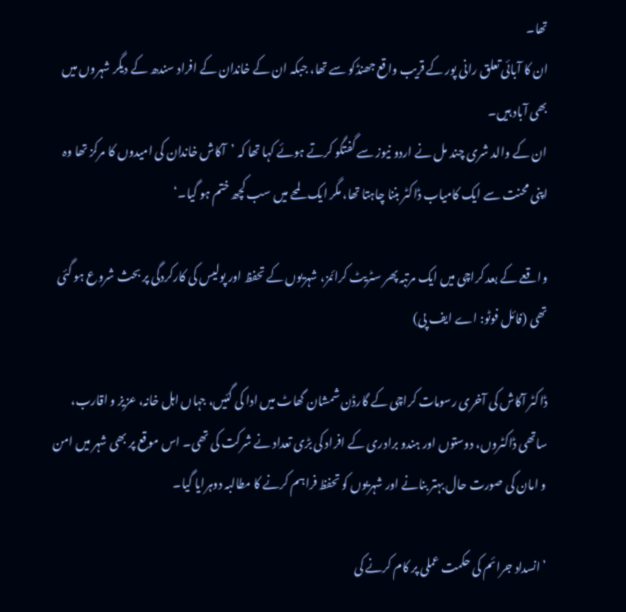تھا۔
ان کا آبائی تعلق رانی پور کے قریب واقع جھنڈکو سے تھا، جبکہ ان کے خاندان کے افراد سندھ کے دیگر شہروں میں بھی آباد ہیں۔
ان کے والد شری چند مل نے اردو نیوز سے گفتگو کرتے ہوئے کہا تھا کہ ’آکاش خاندان کی امیدوں کا مرکز تھا وہ اپنی محنت سے ایک کامیاب ڈاکٹر بننا چاہتا تھا، مگر ایک لمحے میں سب کچھ ختم ہو گیا۔‘

واقعے کے بعد کراچی میں ایک مرتبہ پھر سٹریٹ کرائمز، شہریوں کے تحفظ اور پولیس کی کارکردگی پر بحث شروع ہو گئی تھی (فائل فوٹو: اے ایف پی)

ڈاکٹر آکاش کی آخری رسومات کراچی کے گارڈن شمشان گھاٹ میں ادا کی گئیں، جہاں اہل خانہ، عزیز و اقارب، ساتھی ڈاکٹروں، دوستوں اور ہندو برادری کے افراد کی بڑی تعداد نے شرکت کی تھی۔ اس موقع پر بھی شہر میں امن و امان کی صورت حال بہتر بنانے اور شہریوں کو تحفظ فراہم کرنے کا مطالبہ دوہرایا گیا۔

’انسداد جرائم کی حکمت عملی پر کام کرنے کی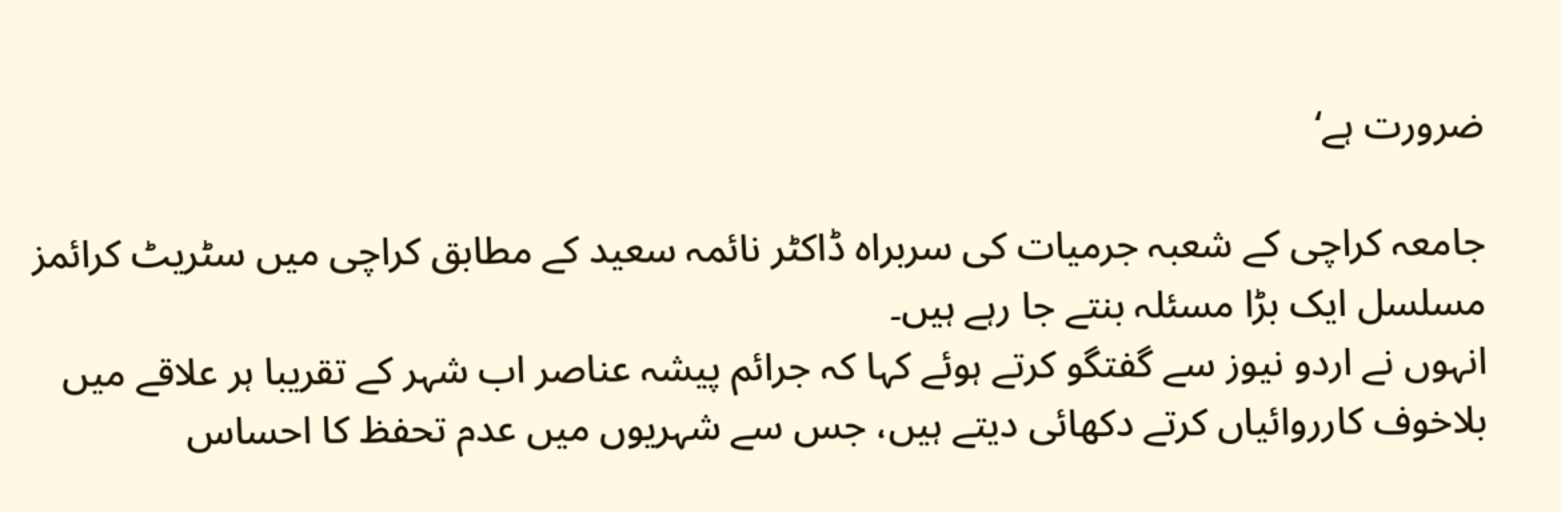ضرورت ہے‘

جامعہ کراچی کے شعبہ جرمیات کی سربراہ ڈاکٹر نائمہ سعید کے مطابق کراچی میں سٹریٹ کرائمز مسلسل ایک بڑا مسئلہ بنتے جا رہے ہیں۔
انہوں نے اردو نیوز سے گفتگو کرتے ہوئے کہا کہ جرائم پیشہ عناصر اب شہر کے تقریبا ہر علاقے میں بلاخوف کارروائیاں کرتے دکھائی دیتے ہیں، جس سے شہریوں میں عدم تحفظ کا احساس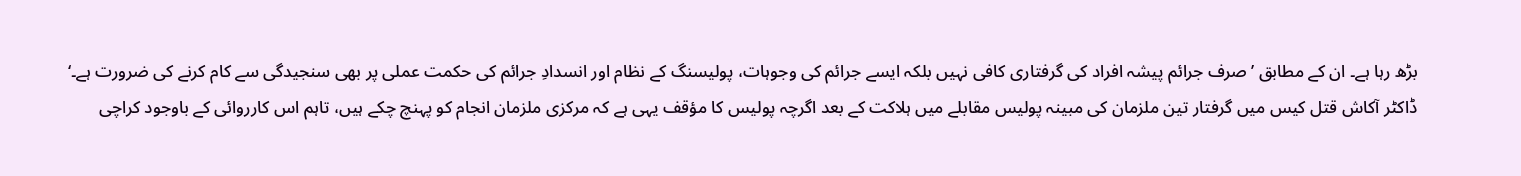بڑھ رہا ہے۔ ان کے مطابق ’صرف جرائم پیشہ افراد کی گرفتاری کافی نہیں بلکہ ایسے جرائم کی وجوہات، پولیسنگ کے نظام اور انسدادِ جرائم کی حکمت عملی پر بھی سنجیدگی سے کام کرنے کی ضرورت ہے۔‘
ڈاکٹر آکاش قتل کیس میں گرفتار تین ملزمان کی مبینہ پولیس مقابلے میں ہلاکت کے بعد اگرچہ پولیس کا مؤقف یہی ہے کہ مرکزی ملزمان انجام کو پہنچ چکے ہیں، تاہم اس کارروائی کے باوجود کراچی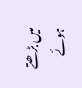میں بڑھتے ہوئے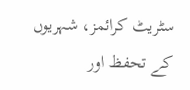سٹریٹ کرائمز، شہریوں کے تحفظ اور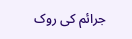جرائم کی روک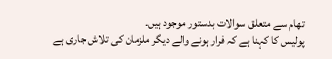تھام سے متعلق سوالات بدستور موجود ہیں۔
پولیس کا کہنا ہے کہ فرار ہونے والے دیگر ملزمان کی تلاش جاری ہے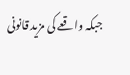جبکہ واقعے کی مزید قانونی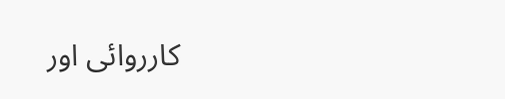کارروائی اور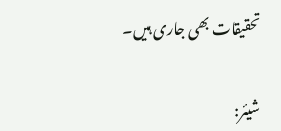تحقیقات بھی جاری ہیں۔

شیئر: